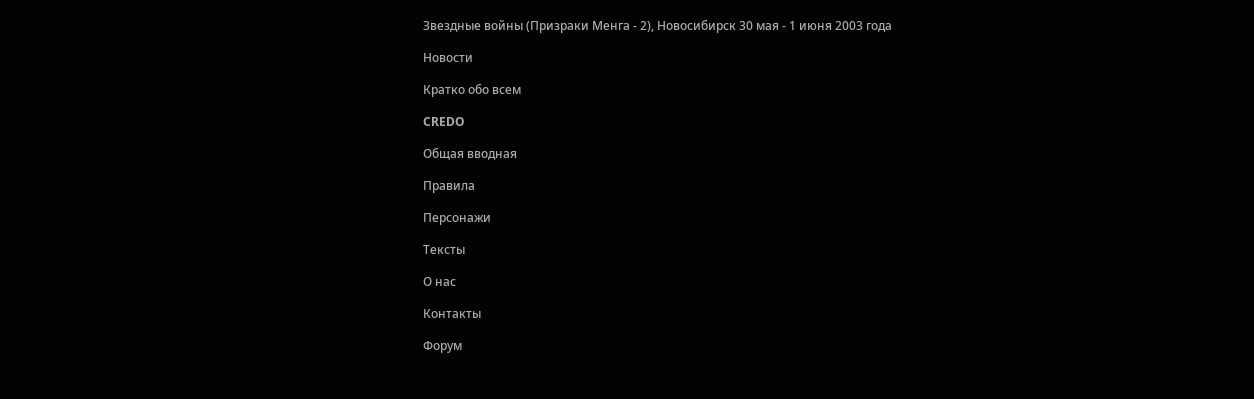Звездные войны (Призраки Менга - 2), Новосибирск 30 мая - 1 июня 2003 года

Новости

Кратко обо всем

CREDO

Общая вводная

Правила

Персонажи

Тексты

О нас

Контакты

Форум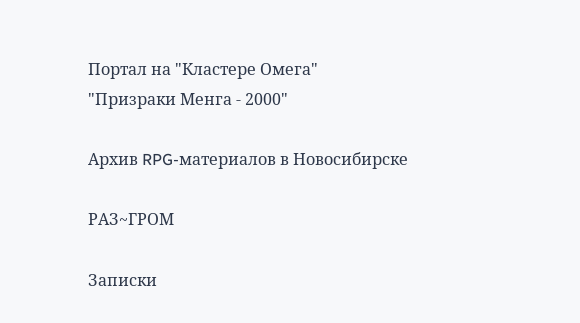Портал на "Кластере Омега"
"Призраки Менга - 2000"

Архив RPG-материалов в Новосибирске

РАЗ~ГРОМ

Записки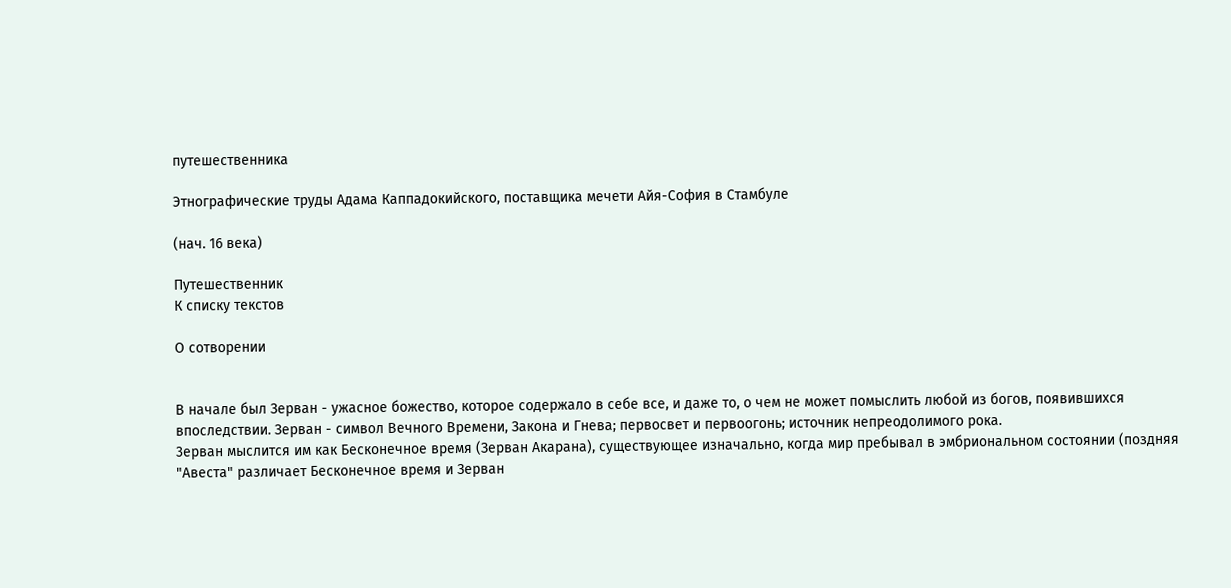путешественника

Этнографические труды Адама Каппадокийского, поставщика мечети Айя-София в Стамбуле

(нач. 16 века)

Путешественник
К списку текстов

О сотворении


В начале был Зерван - ужасное божество, которое содержало в себе все, и даже то, о чем не может помыслить любой из богов, появившихся впоследствии. Зерван - символ Вечного Времени, Закона и Гнева; первосвет и первоогонь; источник непреодолимого рока.
3ерван мыслится им как Бесконечное время (Зерван Акарана), существующее изначально, когда мир пребывал в эмбриональном состоянии (поздняя "Авеста" различает Бесконечное время и Зерван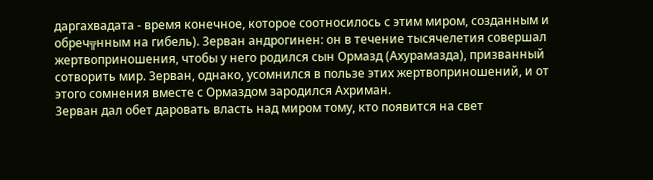даргахвадата - время конечное, которое соотносилось с этим миром, созданным и обреч╦нным на гибель). 3ерван андрогинен: он в течение тысячелетия совершал жертвоприношения, чтобы у него родился сын Ормазд (Ахурамазда), призванный сотворить мир. 3ерван, однако, усомнился в пользе этих жертвоприношений, и от этого сомнения вместе с Ормаздом зародился Ахриман.
3ерван дал обет даровать власть над миром тому, кто появится на свет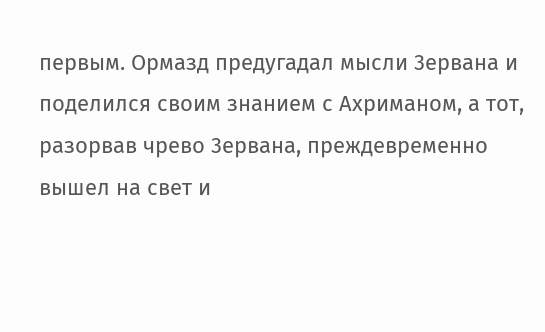первым. Ормазд предугадал мысли 3ервана и поделился своим знанием с Ахриманом, а тот, разорвав чрево 3ервана, преждевременно вышел на свет и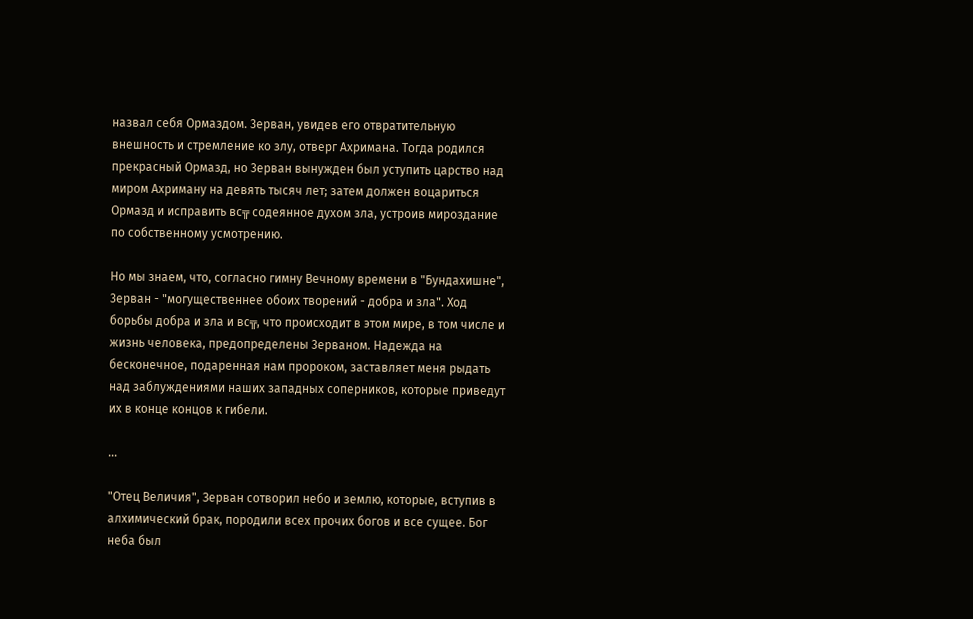назвал себя Ормаздом. 3ерван, увидев его отвратительную внешность и стремление ко злу, отверг Ахримана. Тогда родился прекрасный Ормазд, но 3ерван вынужден был уступить царство над миром Ахриману на девять тысяч лет; затем должен воцариться Ормазд и исправить вс╦ содеянное духом зла, устроив мироздание по собственному усмотрению.

Но мы знаем, что, согласно гимну Вечному времени в "Бундахишне", 3ерван - "могущественнее обоих творений - добра и зла". Ход борьбы добра и зла и вс╦, что происходит в этом мире, в том числе и жизнь человека, предопределены 3ерваном. Надежда на бесконечное, подаренная нам пророком, заставляет меня рыдать над заблуждениями наших западных соперников, которые приведут их в конце концов к гибели.

...

"Отец Величия", Зерван сотворил небо и землю, которые, вступив в алхимический брак, породили всех прочих богов и все сущее. Бог неба был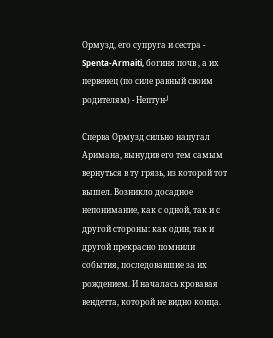Ормузд, его супруга и сестра - Spenta-Armaiti, богиня почв , а их первенец (по силе равный своим родителям) - Нептун┘

Сперва Ормузд сильно напугал Аримана, вынудив его тем самым вернуться в ту грязь, из которой тот вышел. Возникло досадное непонимание, как с одной, так и с другой стороны: как один, так и другой прекрасно помнили события, последовавшие за их рождением. И началась кровавая вендетта, которой не видно конца.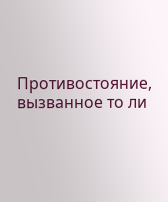Противостояние, вызванное то ли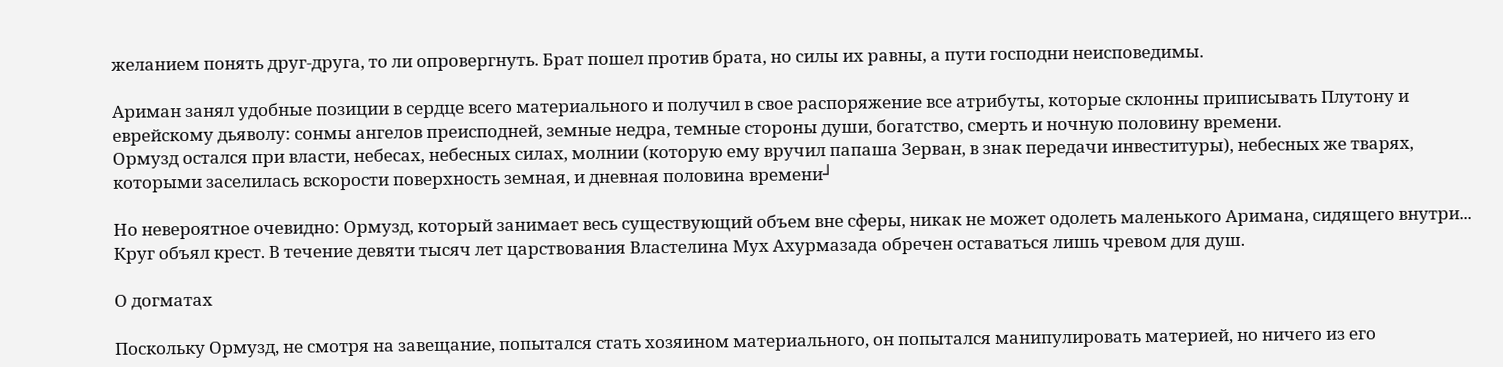желанием понять друг-друга, то ли опровергнуть. Брат пошел против брата, но силы их равны, а пути господни неисповедимы.

Ариман занял удобные позиции в сердце всего материального и получил в свое распоряжение все атрибуты, которые склонны приписывать Плутону и еврейскому дьяволу: сонмы ангелов преисподней, земные недра, темные стороны души, богатство, смерть и ночную половину времени.
Ормузд остался при власти, небесах, небесных силах, молнии (которую ему вручил папаша Зерван, в знак передачи инвеституры), небесных же тварях, которыми заселилась вскорости поверхность земная, и дневная половина времени┘

Но невероятное очевидно: Ормузд, который занимает весь существующий объем вне сферы, никак не может одолеть маленького Аримана, сидящего внутри... Круг объял крест. В течение девяти тысяч лет царствования Властелина Мух Ахурмазада обречен оставаться лишь чревом для душ.

О догматах

Поскольку Ормузд, не смотря на завещание, попытался стать хозяином материального, он попытался манипулировать материей, но ничего из его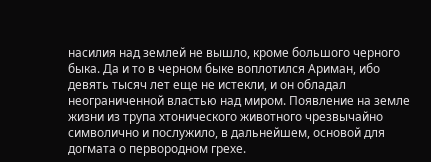насилия над землей не вышло, кроме большого черного быка. Да и то в черном быке воплотился Ариман, ибо девять тысяч лет еще не истекли, и он обладал неограниченной властью над миром. Появление на земле жизни из трупа хтонического животного чрезвычайно символично и послужило, в дальнейшем, основой для догмата о первородном грехе.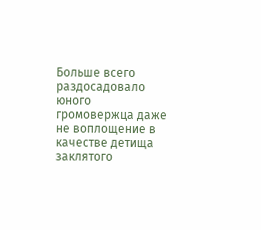Больше всего раздосадовало юного громовержца даже не воплощение в качестве детища заклятого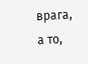врага, а то,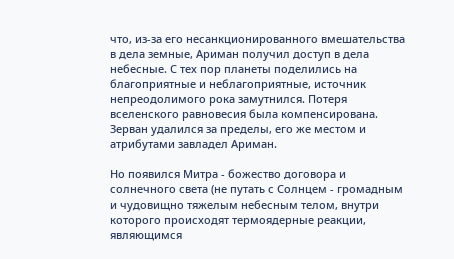что, из-за его несанкционированного вмешательства в дела земные, Ариман получил доступ в дела небесные. С тех пор планеты поделились на благоприятные и неблагоприятные, источник непреодолимого рока замутнился. Потеря вселенского равновесия была компенсирована. Зерван удалился за пределы, его же местом и атрибутами завладел Ариман.

Но появился Митра - божество договора и солнечного света (не путать с Солнцем - громадным и чудовищно тяжелым небесным телом, внутри которого происходят термоядерные реакции, являющимся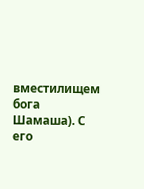вместилищем бога Шамаша). С его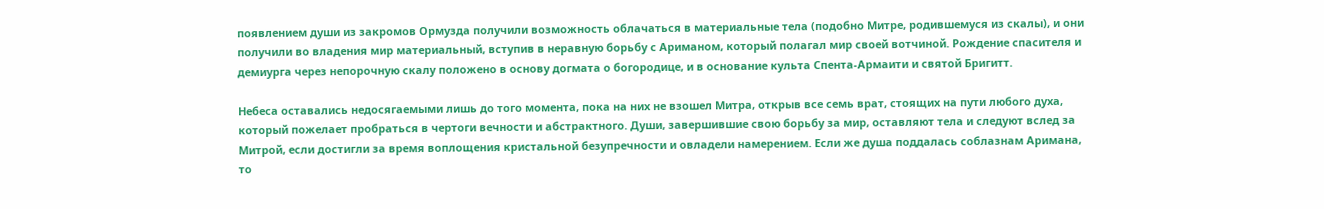появлением души из закромов Ормузда получили возможность облачаться в материальные тела (подобно Митре, родившемуся из скалы), и они получили во владения мир материальный, вступив в неравную борьбу с Ариманом, который полагал мир своей вотчиной. Рождение спасителя и демиурга через непорочную скалу положено в основу догмата о богородице, и в основание культа Спента-Армаити и святой Бригитт.

Небеса оставались недосягаемыми лишь до того момента, пока на них не взошел Митра, открыв все семь врат, стоящих на пути любого духа, который пожелает пробраться в чертоги вечности и абстрактного. Души, завершившие свою борьбу за мир, оставляют тела и следуют вслед за Митрой, если достигли за время воплощения кристальной безупречности и овладели намерением. Если же душа поддалась соблазнам Аримана, то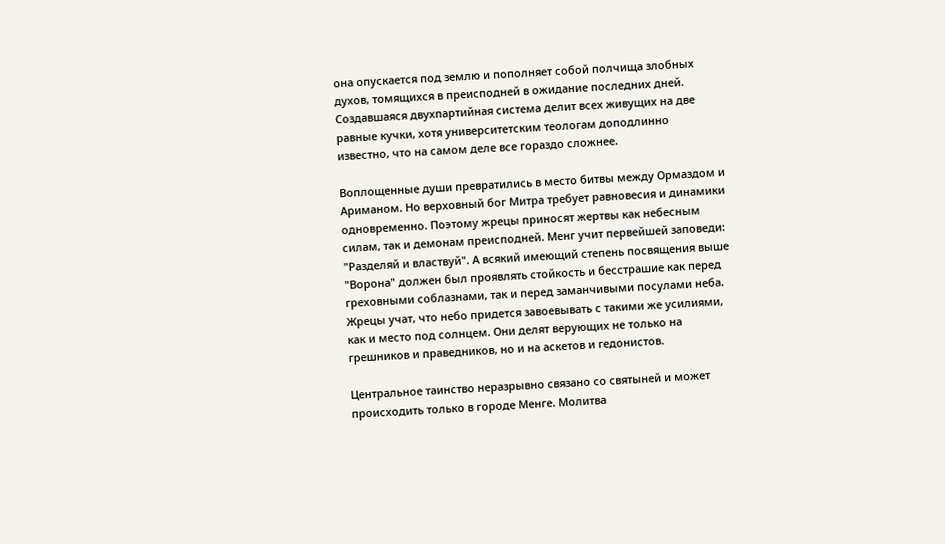она опускается под землю и пополняет собой полчища злобных духов, томящихся в преисподней в ожидание последних дней.
Создавшаяся двухпартийная система делит всех живущих на две равные кучки, хотя университетским теологам доподлинно известно, что на самом деле все гораздо сложнее.

Воплощенные души превратились в место битвы между Ормаздом и Ариманом. Но верховный бог Митра требует равновесия и динамики одновременно. Поэтому жрецы приносят жертвы как небесным силам, так и демонам преисподней. Менг учит первейшей заповеди: "Разделяй и властвуй". А всякий имеющий степень посвящения выше "Ворона" должен был проявлять стойкость и бесстрашие как перед греховными соблазнами, так и перед заманчивыми посулами неба.
Жрецы учат, что небо придется завоевывать с такими же усилиями, как и место под солнцем. Они делят верующих не только на грешников и праведников, но и на аскетов и гедонистов.

Центральное таинство неразрывно связано со святыней и может происходить только в городе Менге. Молитва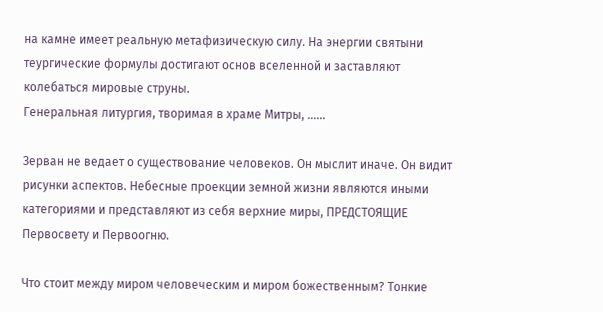на камне имеет реальную метафизическую силу. На энергии святыни теургические формулы достигают основ вселенной и заставляют колебаться мировые струны.
Генеральная литургия, творимая в храме Митры, ......

Зерван не ведает о существование человеков. Он мыслит иначе. Он видит рисунки аспектов. Небесные проекции земной жизни являются иными категориями и представляют из себя верхние миры, ПРЕДСТОЯЩИЕ Первосвету и Первоогню.

Что стоит между миром человеческим и миром божественным? Тонкие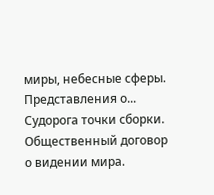миры, небесные сферы. Представления о... Судорога точки сборки. Общественный договор о видении мира.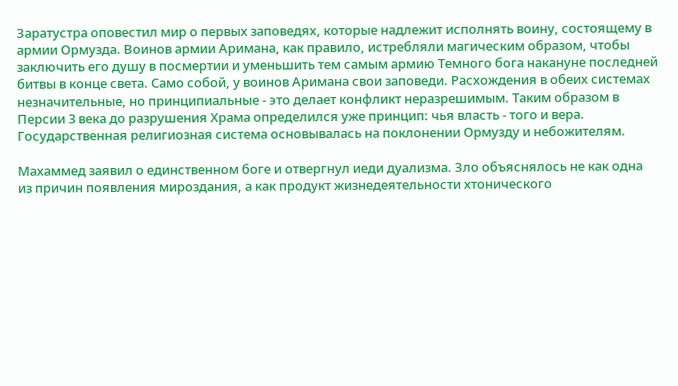Заратустра оповестил мир о первых заповедях, которые надлежит исполнять воину, состоящему в армии Ормузда. Воинов армии Аримана, как правило, истребляли магическим образом, чтобы заключить его душу в посмертии и уменьшить тем самым армию Темного бога накануне последней битвы в конце света. Само собой, у воинов Аримана свои заповеди. Расхождения в обеих системах незначительные, но принципиальные - это делает конфликт неразрешимым. Таким образом в Персии 3 века до разрушения Храма определился уже принцип: чья власть - того и вера. Государственная религиозная система основывалась на поклонении Ормузду и небожителям.

Махаммед заявил о единственном боге и отвергнул иеди дуализма. Зло объяснялось не как одна из причин появления мироздания, а как продукт жизнедеятельности хтонического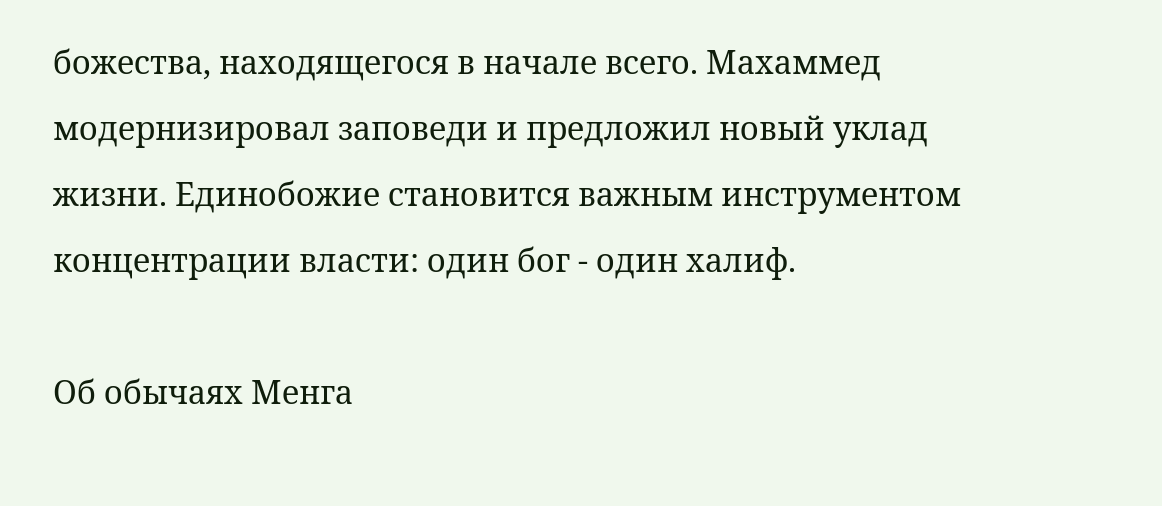божества, находящегося в начале всего. Махаммед модернизировал заповеди и предложил новый уклад жизни. Единобожие становится важным инструментом концентрации власти: один бог - один халиф.

Об обычаях Менга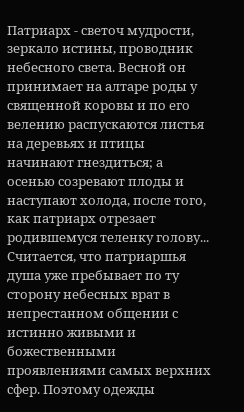Патриарх - светоч мудрости, зеркало истины, проводник небесного света. Весной он принимает на алтаре роды у священной коровы и по его велению распускаются листья на деревьях и птицы начинают гнездиться; а осенью созревают плоды и наступают холода, после того, как патриарх отрезает родившемуся теленку голову...
Считается, что патриаршья душа уже пребывает по ту сторону небесных врат в непрестанном общении с истинно живыми и божественными проявлениями самых верхних сфер. Поэтому одежды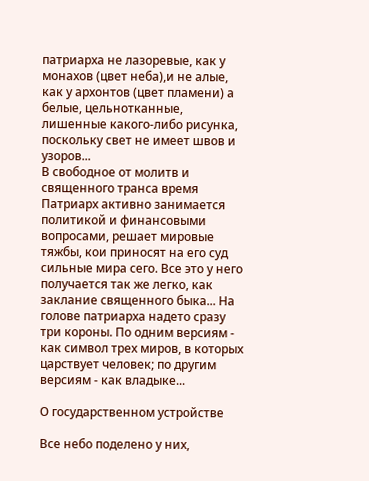патриарха не лазоревые, как у монахов (цвет неба),и не алые, как у архонтов (цвет пламени) а белые, цельнотканные, лишенные какого-либо рисунка, поскольку свет не имеет швов и узоров...
В свободное от молитв и священного транса время Патриарх активно занимается политикой и финансовыми вопросами, решает мировые тяжбы, кои приносят на его суд сильные мира сего. Все это у него получается так же легко, как заклание священного быка... На голове патриарха надето сразу три короны. По одним версиям - как символ трех миров, в которых царствует человек; по другим версиям - как владыке...

О государственном устройстве

Все небо поделено у них,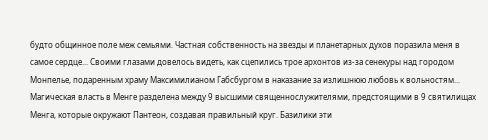будто общинное поле меж семьями. Частная собственность на звезды и планетарных духов поразила меня в самое сердце... Своими глазами довелось видеть, как сцепились трое архонтов из-за сенекуры над городом Монпелье, подаренным храму Максимилианом Габсбургом в наказание за излишнюю любовь к вольностям...
Магическая власть в Менге разделена между 9 высшими священнослужителями, предстоящими в 9 святилищах Менга, которые окружают Пантеон, создавая правильный круг. Базилики эти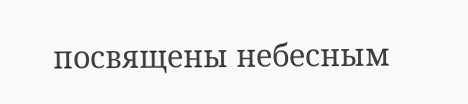посвящены небесным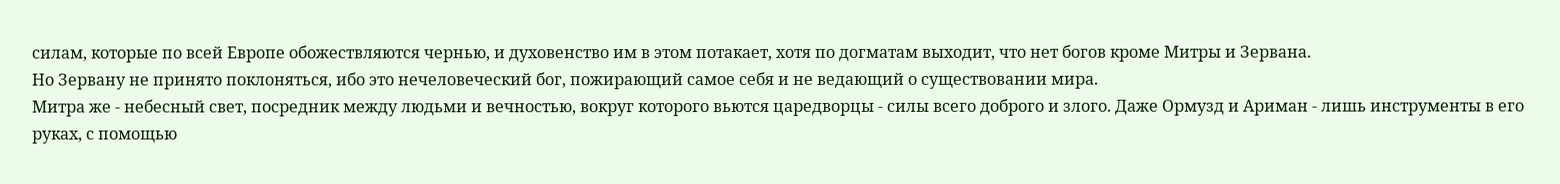силам, которые по всей Европе обожествляются чернью, и духовенство им в этом потакает, хотя по догматам выходит, что нет богов кроме Митры и Зервана.
Но Зервану не принято поклоняться, ибо это нечеловеческий бог, пожирающий самое себя и не ведающий о существовании мира.
Митра же - небесный свет, посредник между людьми и вечностью, вокруг которого вьются царедворцы - силы всего доброго и злого. Даже Ормузд и Ариман - лишь инструменты в его руках, с помощью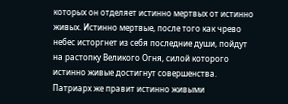которых он отделяет истинно мертвых от истинно живых. Истинно мертвые, после того как чрево небес исторгнет из себя последние души, пойдут на растопку Великого Огня, силой которого истинно живые достигнут совершенства. Патриарх же правит истинно живыми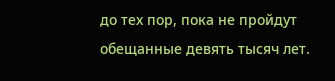до тех пор, пока не пройдут обещанные девять тысяч лет.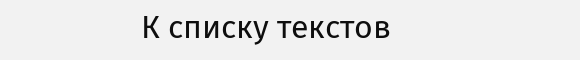К списку текстов